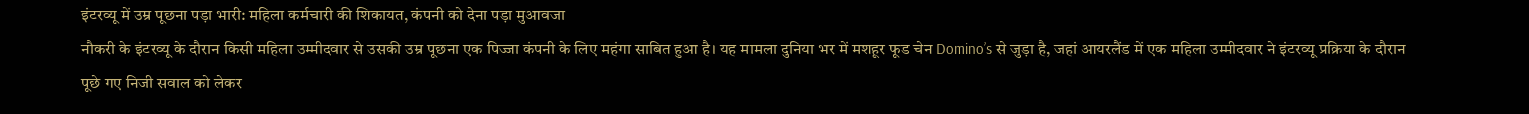इंटरव्यू में उम्र पूछना पड़ा भारी: महिला कर्मचारी की शिकायत, कंपनी को देना पड़ा मुआवजा
नौकरी के इंटरव्यू के दौरान किसी महिला उम्मीदवार से उसकी उम्र पूछना एक पिज्जा कंपनी के लिए महंगा साबित हुआ है। यह मामला दुनिया भर में मशहूर फूड चेन Domino’s से जुड़ा है, जहां आयरलैंड में एक महिला उम्मीदवार ने इंटरव्यू प्रक्रिया के दौरान पूछे गए निजी सवाल को लेकर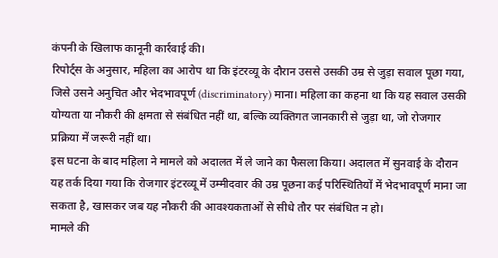कंपनी के खिलाफ कानूनी कार्रवाई की।
रिपोर्ट्स के अनुसार, महिला का आरोप था कि इंटरव्यू के दौरान उससे उसकी उम्र से जुड़ा सवाल पूछा गया, जिसे उसने अनुचित और भेदभावपूर्ण (discriminatory) माना। महिला का कहना था कि यह सवाल उसकी योग्यता या नौकरी की क्षमता से संबंधित नहीं था, बल्कि व्यक्तिगत जानकारी से जुड़ा था, जो रोजगार प्रक्रिया में जरूरी नहीं था।
इस घटना के बाद महिला ने मामले को अदालत में ले जाने का फैसला किया। अदालत में सुनवाई के दौरान यह तर्क दिया गया कि रोजगार इंटरव्यू में उम्मीदवार की उम्र पूछना कई परिस्थितियों में भेदभावपूर्ण माना जा सकता है, खासकर जब यह नौकरी की आवश्यकताओं से सीधे तौर पर संबंधित न हो।
मामले की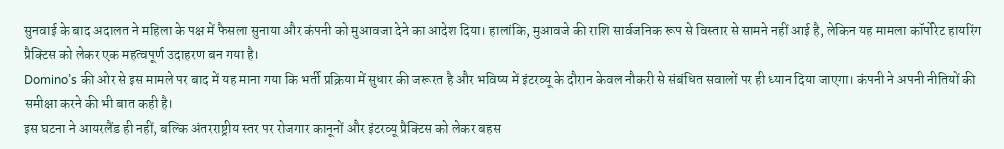सुनवाई के बाद अदालत ने महिला के पक्ष में फैसला सुनाया और कंपनी को मुआवजा देने का आदेश दिया। हालांकि, मुआवजे की राशि सार्वजनिक रूप से विस्तार से सामने नहीं आई है, लेकिन यह मामला कॉर्पोरेट हायरिंग प्रैक्टिस को लेकर एक महत्वपूर्ण उदाहरण बन गया है।
Domino’s की ओर से इस मामले पर बाद में यह माना गया कि भर्ती प्रक्रिया में सुधार की जरूरत है और भविष्य में इंटरव्यू के दौरान केवल नौकरी से संबंधित सवालों पर ही ध्यान दिया जाएगा। कंपनी ने अपनी नीतियों की समीक्षा करने की भी बात कही है।
इस घटना ने आयरलैंड ही नहीं, बल्कि अंतरराष्ट्रीय स्तर पर रोजगार कानूनों और इंटरव्यू प्रैक्टिस को लेकर बहस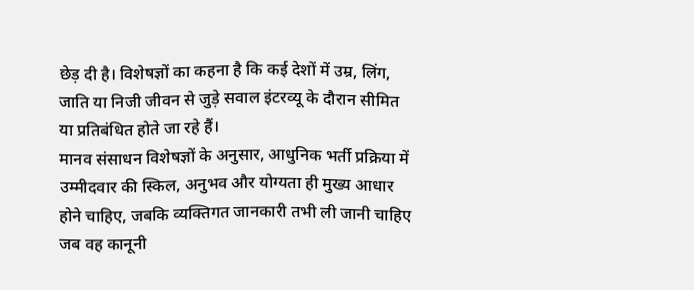छेड़ दी है। विशेषज्ञों का कहना है कि कई देशों में उम्र, लिंग, जाति या निजी जीवन से जुड़े सवाल इंटरव्यू के दौरान सीमित या प्रतिबंधित होते जा रहे हैं।
मानव संसाधन विशेषज्ञों के अनुसार, आधुनिक भर्ती प्रक्रिया में उम्मीदवार की स्किल, अनुभव और योग्यता ही मुख्य आधार होने चाहिए, जबकि व्यक्तिगत जानकारी तभी ली जानी चाहिए जब वह कानूनी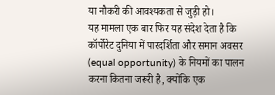या नौकरी की आवश्यकता से जुड़ी हो।
यह मामला एक बार फिर यह संदेश देता है कि कॉर्पोरेट दुनिया में पारदर्शिता और समान अवसर (equal opportunity) के नियमों का पालन करना कितना जरूरी है, क्योंकि एक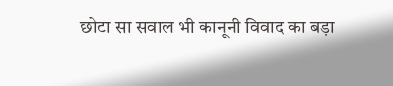छोटा सा सवाल भी कानूनी विवाद का बड़ा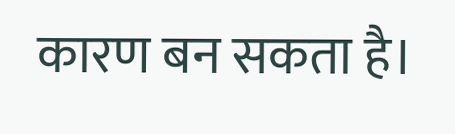कारण बन सकता है।